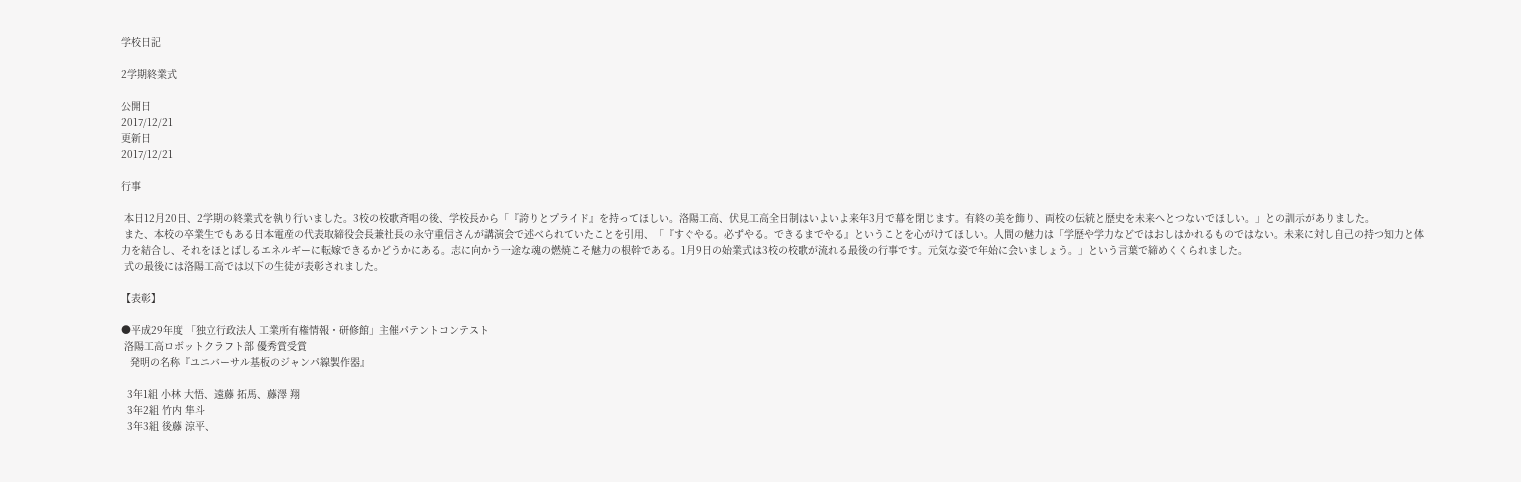学校日記

2学期終業式

公開日
2017/12/21
更新日
2017/12/21

行事

 本日12月20日、2学期の終業式を執り行いました。3校の校歌斉唱の後、学校長から「『誇りとプライド』を持ってほしい。洛陽工高、伏見工高全日制はいよいよ来年3月で幕を閉じます。有終の美を飾り、両校の伝統と歴史を未来へとつないでほしい。」との訓示がありました。
 また、本校の卒業生でもある日本電産の代表取締役会長兼社長の永守重信さんが講演会で述べられていたことを引用、「『すぐやる。必ずやる。できるまでやる』ということを心がけてほしい。人間の魅力は「学歴や学力などではおしはかれるものではない。未来に対し自己の持つ知力と体力を結合し、それをほとばしるエネルギーに転嫁できるかどうかにある。志に向かう一途な魂の燃焼こそ魅力の根幹である。1月9日の始業式は3校の校歌が流れる最後の行事です。元気な姿で年始に会いましょう。」という言葉で締めくくられました。
 式の最後には洛陽工高では以下の生徒が表彰されました。

【表彰】

●平成29年度 「独立行政法人 工業所有権情報・研修館」主催パテントコンテスト
 洛陽工高ロボットクラフト部 優秀賞受賞
   発明の名称『ユニバーサル基板のジャンパ線製作器』

  3年1組 小林 大悟、遠藤 拓馬、藤澤 翔
  3年2組 竹内 隼斗
  3年3組 後藤 涼平、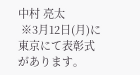中村 亮太
 ※3月12日(月)に東京にて表彰式があります。